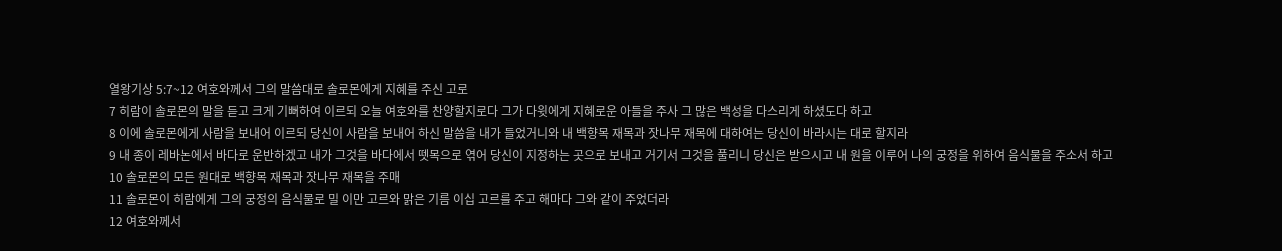열왕기상 5:7~12 여호와께서 그의 말씀대로 솔로몬에게 지혜를 주신 고로
7 히람이 솔로몬의 말을 듣고 크게 기뻐하여 이르되 오늘 여호와를 찬양할지로다 그가 다윗에게 지혜로운 아들을 주사 그 많은 백성을 다스리게 하셨도다 하고
8 이에 솔로몬에게 사람을 보내어 이르되 당신이 사람을 보내어 하신 말씀을 내가 들었거니와 내 백향목 재목과 잣나무 재목에 대하여는 당신이 바라시는 대로 할지라
9 내 종이 레바논에서 바다로 운반하겠고 내가 그것을 바다에서 뗏목으로 엮어 당신이 지정하는 곳으로 보내고 거기서 그것을 풀리니 당신은 받으시고 내 원을 이루어 나의 궁정을 위하여 음식물을 주소서 하고
10 솔로몬의 모든 원대로 백향목 재목과 잣나무 재목을 주매
11 솔로몬이 히람에게 그의 궁정의 음식물로 밀 이만 고르와 맑은 기름 이십 고르를 주고 해마다 그와 같이 주었더라
12 여호와께서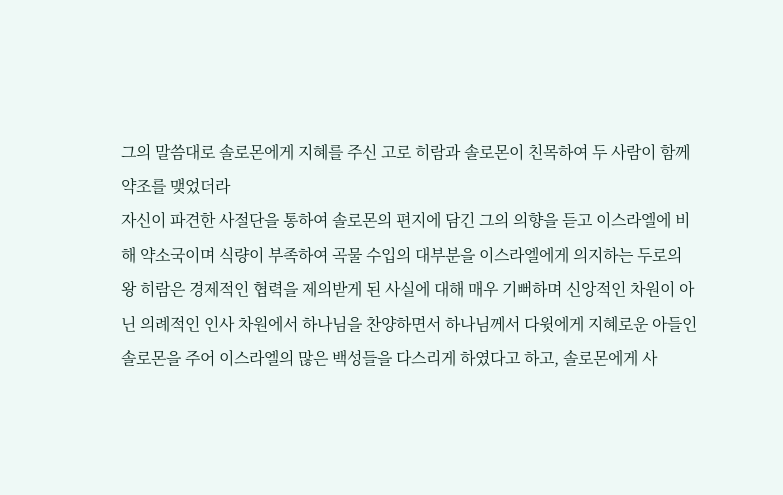그의 말씀대로 솔로몬에게 지혜를 주신 고로 히람과 솔로몬이 친목하여 두 사람이 함께 약조를 맺었더라
자신이 파견한 사절단을 통하여 솔로몬의 편지에 담긴 그의 의향을 듣고 이스라엘에 비해 약소국이며 식량이 부족하여 곡물 수입의 대부분을 이스라엘에게 의지하는 두로의 왕 히람은 경제적인 협력을 제의받게 된 사실에 대해 매우 기뻐하며 신앙적인 차원이 아닌 의례적인 인사 차원에서 하나님을 찬양하면서 하나님께서 다윗에게 지혜로운 아들인 솔로몬을 주어 이스라엘의 많은 백성들을 다스리게 하였다고 하고, 솔로몬에게 사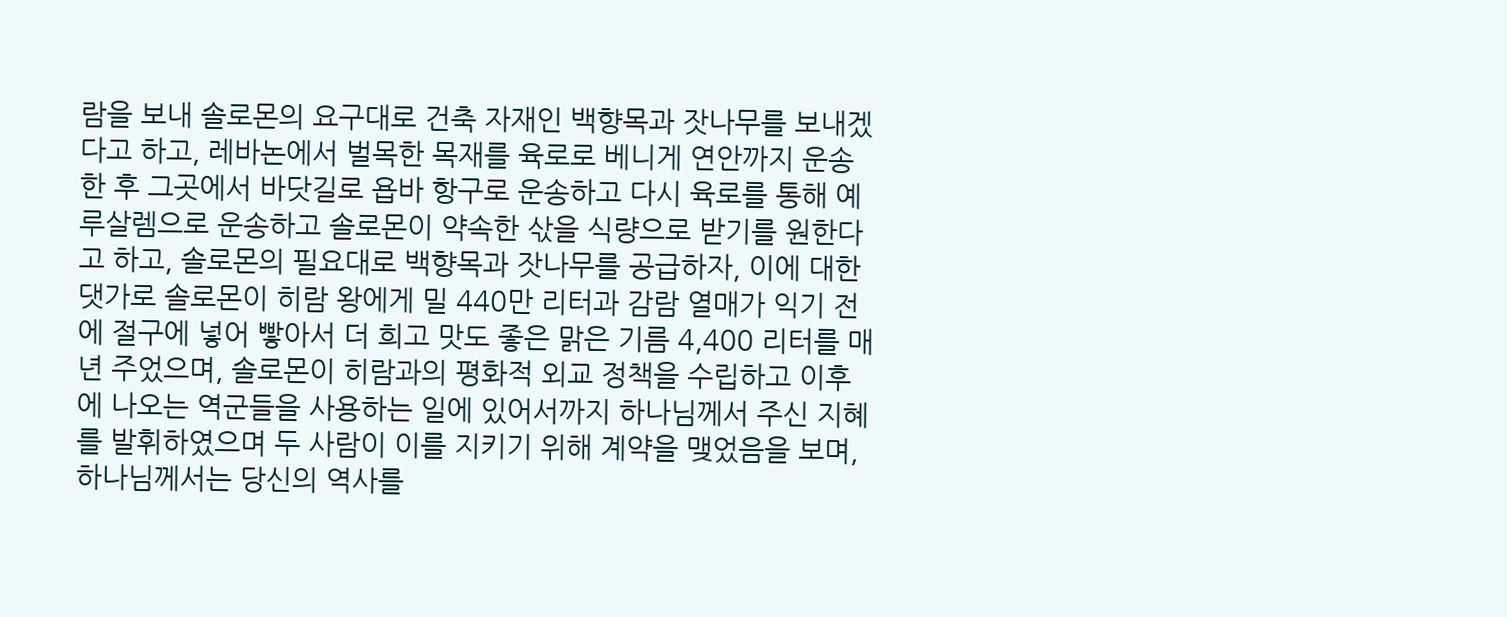람을 보내 솔로몬의 요구대로 건축 자재인 백향목과 잣나무를 보내겠다고 하고, 레바논에서 벌목한 목재를 육로로 베니게 연안까지 운송한 후 그곳에서 바닷길로 욥바 항구로 운송하고 다시 육로를 통해 예루살렘으로 운송하고 솔로몬이 약속한 삯을 식량으로 받기를 원한다고 하고, 솔로몬의 필요대로 백향목과 잣나무를 공급하자, 이에 대한 댓가로 솔로몬이 히람 왕에게 밀 440만 리터과 감람 열매가 익기 전에 절구에 넣어 빻아서 더 희고 맛도 좋은 맑은 기름 4,400 리터를 매년 주었으며, 솔로몬이 히람과의 평화적 외교 정책을 수립하고 이후에 나오는 역군들을 사용하는 일에 있어서까지 하나님께서 주신 지혜를 발휘하였으며 두 사람이 이를 지키기 위해 계약을 맺었음을 보며, 하나님께서는 당신의 역사를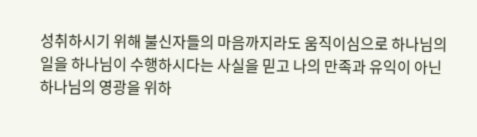성취하시기 위해 불신자들의 마음까지라도 움직이심으로 하나님의 일을 하나님이 수행하시다는 사실을 믿고 나의 만족과 유익이 아닌 하나님의 영광을 위하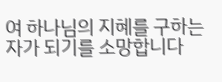여 하나님의 지혜를 구하는 자가 되기를 소망합니다